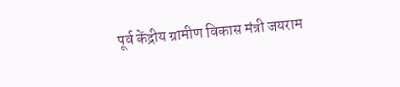पूर्व केंद्रीय ग्रामीण विकास मंत्री जयराम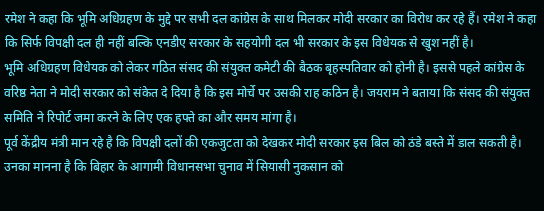रमेश ने कहा कि भूमि अधिग्रहण के मुद्दे पर सभी दल कांग्रेस के साथ मिलकर मोदी सरकार का विरोध कर रहे हैं। रमेश ने कहा कि सिर्फ विपक्षी दल ही नहीं बल्कि एनडीए सरकार के सहयोगी दल भी सरकार के इस विधेयक से खुश नहीं है।
भूमि अधिग्रहण विधेयक को लेकर गठित संसद की संयुक्त कमेटी की बैठक बृहस्पतिवार को होनी है। इससे पहले कांग्रेस के वरिष्ठ नेता ने मोदी सरकार को संकेत दे दिया है कि इस मोर्चे पर उसकी राह कठिन है। जयराम ने बताया कि संसद की संयुक्त समिति ने रिपोर्ट जमा करने के लिए एक हफ्ते का और समय मांगा है।
पूर्व केंद्रीय मंत्री मान रहे है कि विपक्षी दलों की एकजुटता को देखकर मोदी सरकार इस बिल को ठंडे बस्ते में डाल सकती है। उनका मानना है कि बिहार के आगामी विधानसभा चुनाव में सियासी नुकसान को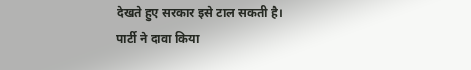देखते हुए सरकार इसे टाल सकती है।
पार्टी ने दावा किया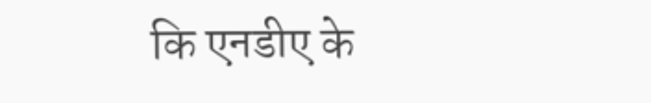कि एनडीए के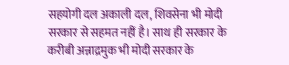सहयोगी दल अकाली दल, शिवसेना भी मोदी सरकार से सहमत नहीं है। साथ ही सरकार के करीबी अन्नाद्रमुक भी मोदी सरकार के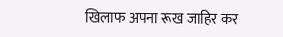खिलाफ अपना रूख जाहिर कर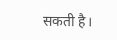सकती है।